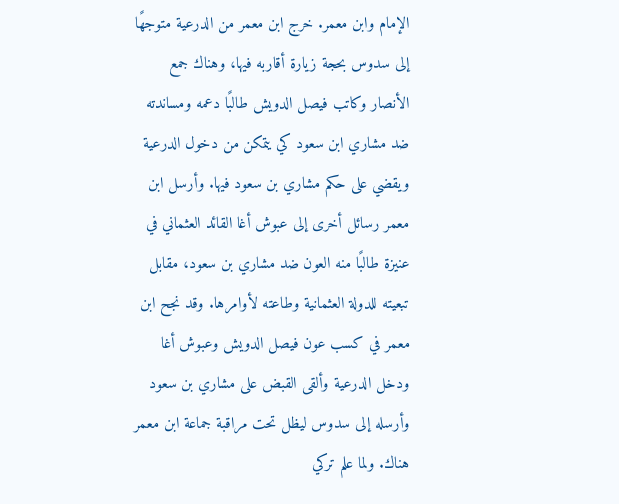الإمام وابن معمر. خرج ابن معمر من الدرعية متوجهًا إلى سدوس بحجة زيارة أقاربه فيها، وهناك جمع الأنصار وكاتب فيصل الدويش طالبًا دعمه ومساندته ضد مشاري ابن سعود كي يتمكن من دخول الدرعية ويقضي على حكم مشاري بن سعود فيها. وأرسل ابن معمر رسائل أخرى إلى عبوش أغا القائد العثماني في عنيزة طالبًا منه العون ضد مشاري بن سعود، مقابل تبعيته للدولة العثمانية وطاعته لأوامرها. وقد نجح ابن معمر في كسب عون فيصل الدويش وعبوش أغا ودخل الدرعية وألقى القبض على مشاري بن سعود وأرسله إلى سدوس ليظل تحت مراقبة جماعة ابن معمر هناك. ولما علم تركي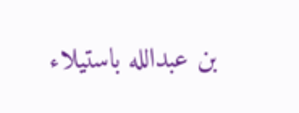بن عبدالله باستيلاء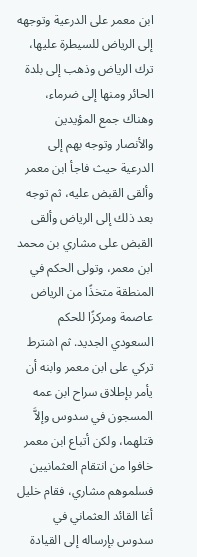ابن معمر على الدرعية وتوجهه إلى الرياض للسيطرة عليها، ترك الرياض وذهب إلى بلدة الحائر ومنها إلى ضرماء، وهناك جمع المؤيدين والأنصار وتوجه بهم إلى الدرعية حيث فاجأ ابن معمر وألقى القبض عليه، ثم توجه بعد ذلك إلى الرياض وألقى القبض على مشاري بن محمد ابن معمر، وتولى الحكم في المنطقة متخذًا من الرياض عاصمة ومركزًا للحكم السعودي الجديد. ثم اشترط تركي على ابن معمر وابنه أن يأمر بإطلاق سراح ابن عمه المسجون في سدوس وإلاَّ قتلهما، ولكن أتباع ابن معمر خافوا من انتقام العثمانيين فسلموهم مشاري، فقام خليل أغا القائد العثماني في سدوس بإرساله إلى القيادة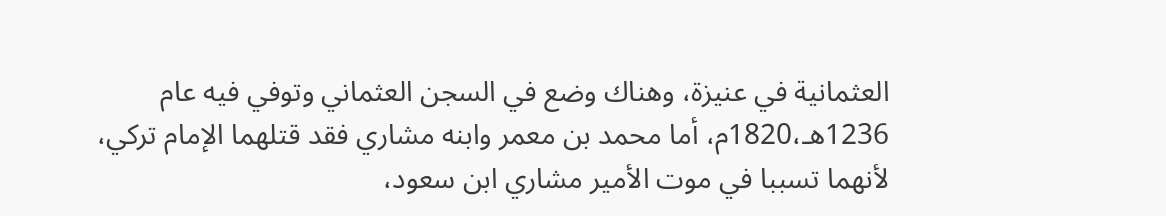العثمانية في عنيزة، وهناك وضع في السجن العثماني وتوفي فيه عام 1236هـ،1820م، أما محمد بن معمر وابنه مشاري فقد قتلهما الإمام تركي، لأنهما تسببا في موت الأمير مشاري ابن سعود،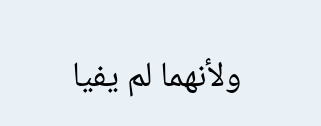ولأنهما لم يفيا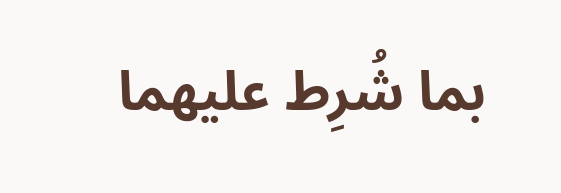بما شُرِط عليهما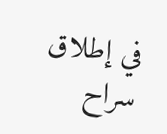في إطلاق سراح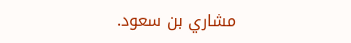مشاري بن سعود.